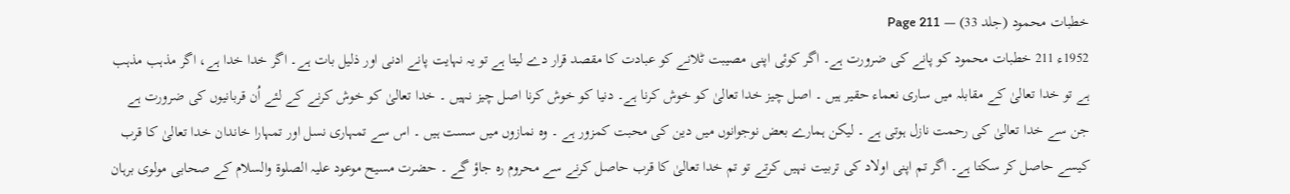خطبات محمود (جلد 33) — Page 211
1952ء 211 خطبات محمود کو پانے کی ضرورت ہے۔ اگر کوئی اپنی مصیبت ٹلانے کو عبادت کا مقصد قرار دے لیتا ہے تو یہ نہایت پانے ادنی اور ذلیل بات ہے۔ اگر خدا خدا ہے، اگر مذہب مذہب ہے تو خدا تعالیٰ کے مقابلہ میں ساری نعماء حقیر ہیں ۔ اصل چیز خدا تعالیٰ کو خوش کرنا ہے۔ دنیا کو خوش کرنا اصل چیز نہیں ۔ خدا تعالیٰ کو خوش کرنے کے لئے اُن قربانیوں کی ضرورت ہے جن سے خدا تعالیٰ کی رحمت نازل ہوتی ہے ۔ لیکن ہمارے بعض نوجوانوں میں دین کی محبت کمزور ہے ۔ وہ نمازوں میں سست ہیں ۔ اس سے تمہاری نسل اور تمہارا خاندان خدا تعالیٰ کا قرب کیسے حاصل کر سکتا ہے۔ اگر تم اپنی اولاد کی تربیت نہیں کرتے تو تم خدا تعالیٰ کا قرب حاصل کرنے سے محروم رہ جاؤ گے ۔ حضرت مسیح موعود علیہ الصلوۃ والسلام کے صحابی مولوی برہان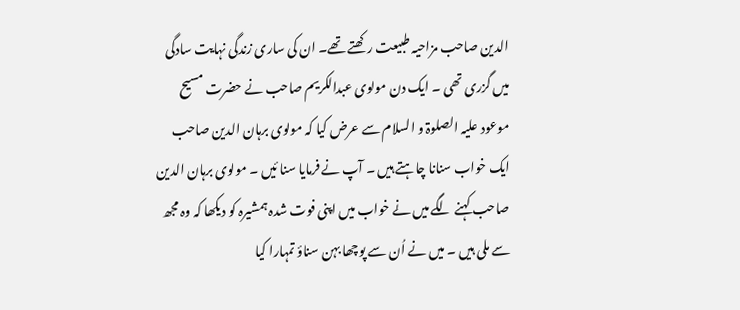الدین صاحب مزاحیہ طبیعت رکھتے تھے۔ ان کی ساری زندگی نہایت سادگی میں گزری تھی ۔ ایک دن مولوی عبدالکریم صاحب نے حضرت مسیح موعود علیہ الصلوۃ و السلام سے عرض کیا کہ مولوی برہان الدین صاحب ایک خواب سنانا چاہتے ہیں ۔ آپ نے فرمایا سنا ئیں ۔ مولوی برہان الدین صاحب کہنے لگے میں نے خواب میں اپنی فوت شدہ ہمشیرہ کو دیکھا کہ وہ مجھ سے ملی ہیں ۔ میں نے اُن سے پوچھا بہن سناؤ تمہارا کیا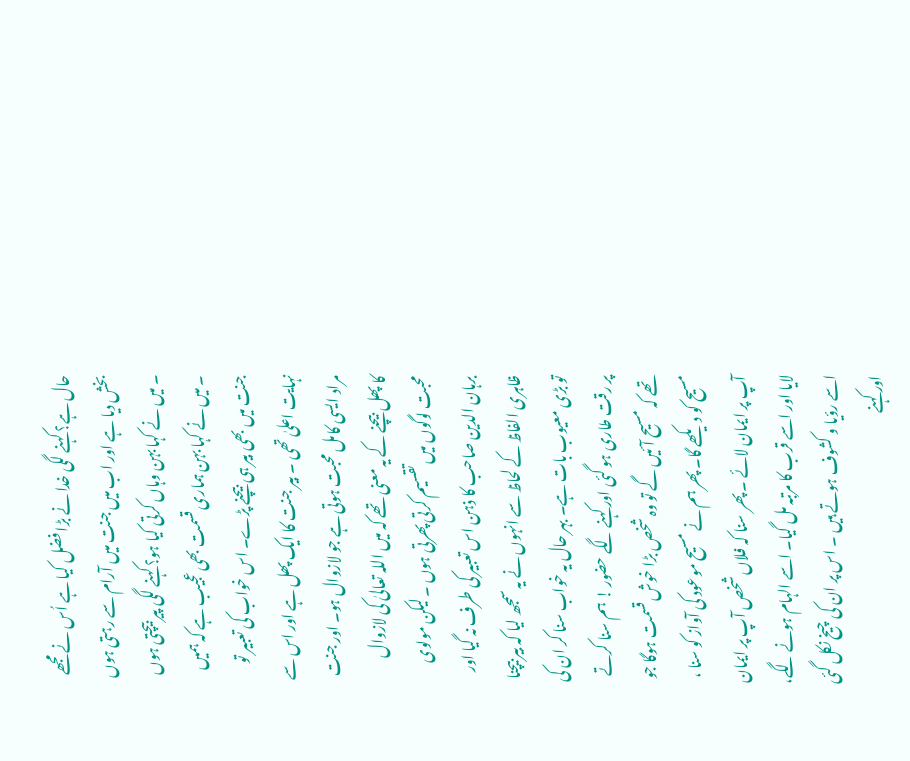حال ہے؟ کہنے لگی خدا نے بڑا فضل کیا ہے اُس نے مجھے بخش دیا ہے اور اب میں جنت میں آرام سے رہتی ہوں ۔ میں نے کہا بہن وہاں کرتی کیا ہو؟ کہنے لگی پیر بیچتی ہوں ۔ میں نے کہا بہن ہماری قسمت بھی عجیب ہے کہ ہمیں جنت میں بھی بیر ہی بیچنے پڑے۔ اس خواب کی تعبیر تو نہایت اعلیٰ تھی ۔ بیر جنت کا ایک پھل ہے اور اس سے مراد ایسی کامل محبت ہوتی ہے جو لازوال ہو۔ اور جنت کا پھل بیچنے کے یہ معنی تھے کہ میں اللہ تعالیٰ کی لازوال محبت لوگوں میں تقسیم کرتی پھرتی ہوں ۔ لیکن مولوی برہان الدین صاحب کا ذہن اس تعبیر کی طرف نہ گیا اور ظاہری الفاظ کے لحاظ سے انہوں نے یہ سمجھ لیا کہ بیر بیچنا تو بڑی معیوب بات ہے۔ بہر حال یہ خواب سنا کر ان کی پر رقت طاری ہو گئی اور کہنے لگے حضور ! ہم سنا کرتے تھے کہ مسیح آئیں گے تو وہ شخص بڑا خوش قسمت ہوگا جو مسیح کو دیکھے گا۔ پھر ہم نے مسیح موعود کی آواز کو سنا ، آپ پر ایمان لائے ۔ پھر سنا کہ فلاں شخص آپ پر ایمان لایا اور اسے قرب کا مرتبہ مل گیا۔ اسے الہام ہونے لگے، اسے رؤیا و کشوف ہوتے ہیں ۔ اس پر ان کی چیخ نکل گئی اور کہنے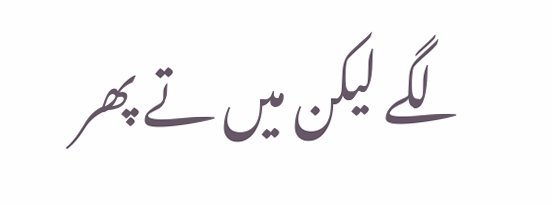لگے لیکن میں تے پھر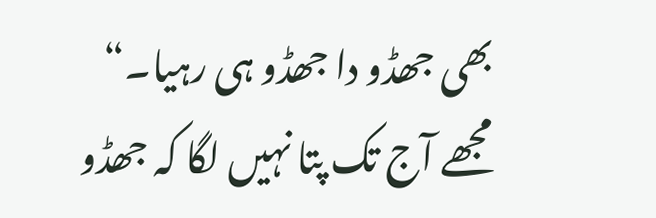بھی جھڈو دا جھڈو ہی رہیا۔“ مجھے آج تک پتا نہیں لگا کہ جھڈو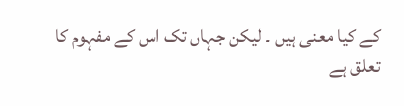کے کیا معنی ہیں ۔ لیکن جہاں تک اس کے مفہوم کا تعلق ہے